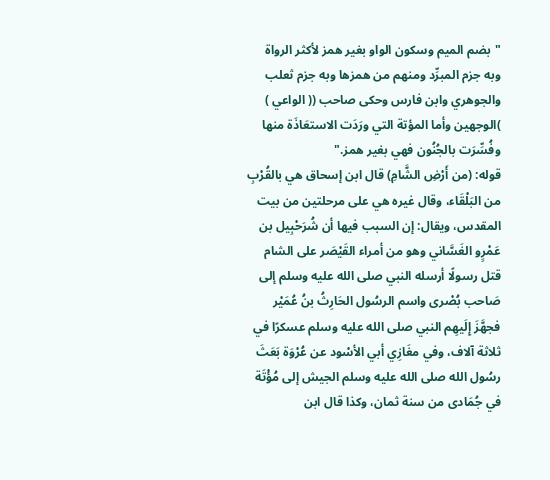"بضم الميم وسكون الواو بغير همز لأكثر الرواة وبه جزم المبرِّد ومنهم من همزها وبه جزم ثعلب والجوهري وابن فارس وحكى صاحب (( الواعي ) )الوجهين وأما المؤتة التي ورَدَت الاستعَاذَة منها وفُسِّرَت بالجُنُون فهي بغير همز."
قوله: (من أَرْضِ الشَّامِ) قال ابن إسحاق هي بالقُرْبِ من البَلْقَاء، وقال غيره هي على مرحلتين من بيت المقدس، ويقال: إن السبب فيها أن شُرَحْبِيل بن عَمْرٍو الغَسَّاني وهو من أمراء القَيْصَر على الشام قتل رسولًا أرسله النبي صلى الله عليه وسلم إلى صَاحب بُصْرى واسم الرسُول الحَارِثُ بنُ عُمَيْر فجهَّزَ إِلَيهِم النبي صلى الله عليه وسلم عسكرًا في ثلاثة آلاف، وفي مغَازِي أبي الأسْود عن عُرْوَة بَعَثَ رسُول الله صلى الله عليه وسلم الجيش إلى مُؤْتَة في جُمَادى من سنة ثمان، وكذا قال ابن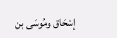إسْحَاق ومُوسَى بن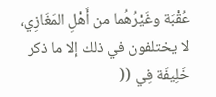عُقْبَة وغَيْرُهُما من أَهْلِ المَغَازِي، لا يختلفون في ذلك إلا ما ذكر خَلِيفَة فِي ((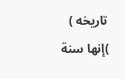تاريخه ) )إنها سنة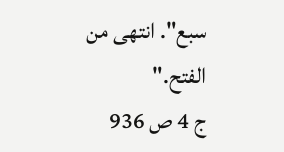سبع". انتهى من الفتح."
ج 4 ص 936